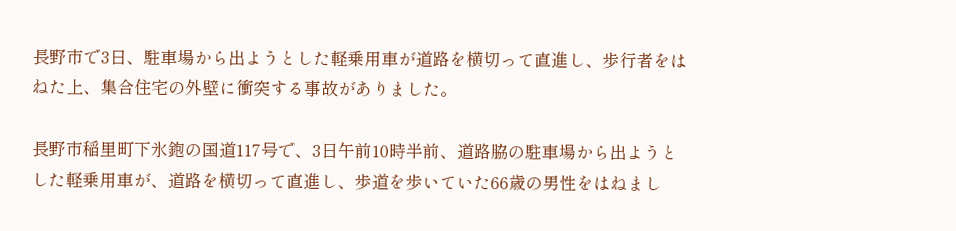長野市で3日、駐車場から出ようとした軽乗用車が道路を横切って直進し、歩行者をはねた上、集合住宅の外壁に衝突する事故がありました。

長野市稲里町下氷鉋の国道117号で、3日午前10時半前、道路脇の駐車場から出ようとした軽乗用車が、道路を横切って直進し、歩道を歩いていた66歳の男性をはねまし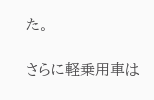た。

さらに軽乗用車は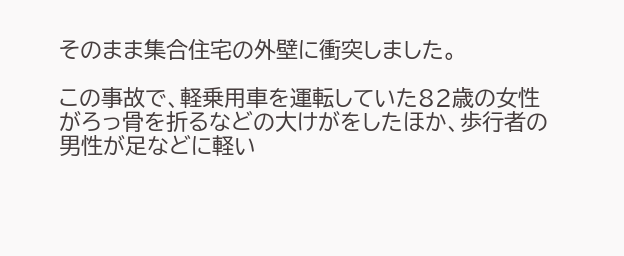そのまま集合住宅の外壁に衝突しました。

この事故で、軽乗用車を運転していた82歳の女性がろっ骨を折るなどの大けがをしたほか、歩行者の男性が足などに軽い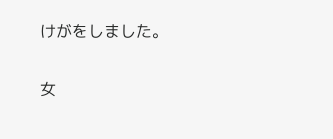けがをしました。

女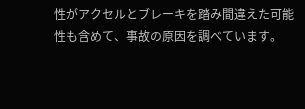性がアクセルとブレーキを踏み間違えた可能性も含めて、事故の原因を調べています。